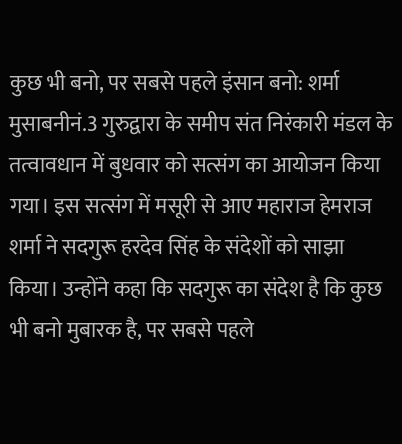कुछ भी बनो, पर सबसे पहले इंसान बनो: शर्मा
मुसाबनीनं.3 गुरुद्वारा के समीप संत निरंकारी मंडल के तत्वावधान में बुधवार को सत्संग का आयोजन किया गया। इस सत्संग में मसूरी से आए महाराज हेमराज शर्मा ने सदगुरू हरदेव सिंह के संदेशों को साझा किया। उन्होंने कहा कि सदगुरू का संदेश है कि कुछ भी बनो मुबारक है, पर सबसे पहले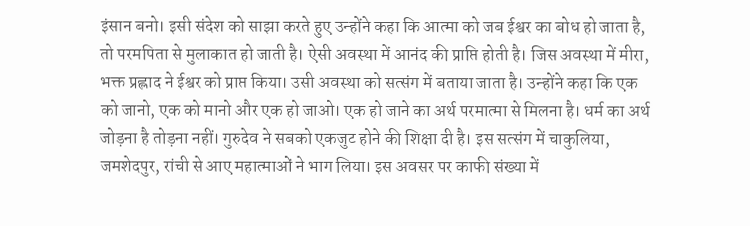इंसान बनो। इसी संदेश को साझा करते हुए उन्होंने कहा कि आत्मा को जब ईश्वर का बोध हो जाता है, तो परमपिता से मुलाकात हो जाती है। ऐसी अवस्था में आनंद की प्राप्ति होती है। जिस अवस्था में मीरा, भक्त प्रह्लाद ने ईश्वर को प्राप्त किया। उसी अवस्था को सत्संग में बताया जाता है। उन्होंने कहा कि एक को जानो, एक को मानो और एक हो जाओ। एक हो जाने का अर्थ परमात्मा से मिलना है। धर्म का अर्थ जोड़ना है तोड़ना नहीं। गुरुदेव ने सबको एकजुट होने की शिक्षा दी है। इस सत्संग में चाकुलिया, जमशेदपुर, रांची से आए महात्माओं ने भाग लिया। इस अवसर पर काफी संख्या में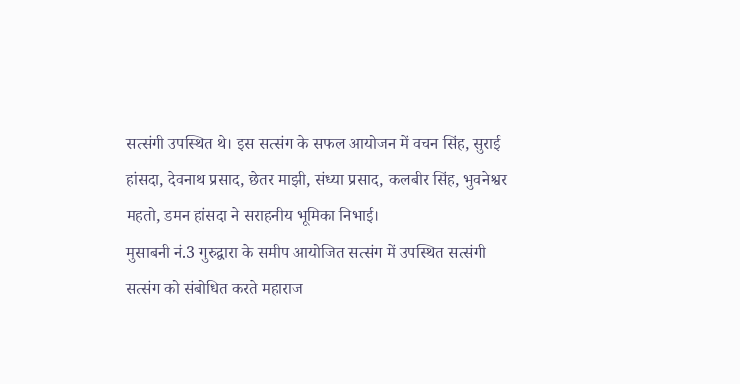सत्संगी उपस्थित थे। इस सत्संग के सफल आयोजन में वचन सिंह, सुराई हांसदा, देवनाथ प्रसाद, छेतर माझी, संध्या प्रसाद, कलबीर सिंह, भुवनेश्वर महतो, डमन हांसदा ने सराहनीय भूमिका निभाई।
मुसाबनी नं.3 गुरुद्वारा के समीप आयोजित सत्संग में उपस्थित सत्संगी
सत्संग को संबोधित करते महाराज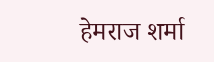हेमराज शर्मा